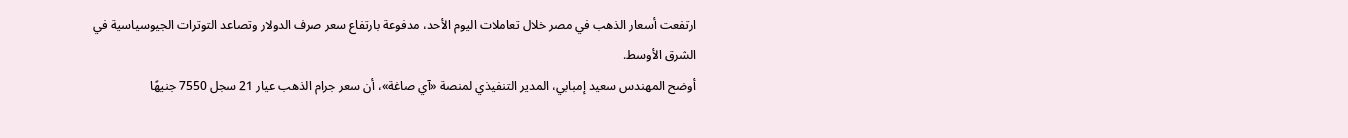ارتفعت أسعار الذهب في مصر خلال تعاملات اليوم الأحد، مدفوعة بارتفاع سعر صرف الدولار وتصاعد التوترات الجيوسياسية في الشرق الأوسط.
أوضح المهندس سعيد إمبابي، المدير التنفيذي لمنصة «آي صاغة»، أن سعر جرام الذهب عيار 21 سجل 7550 جنيهًا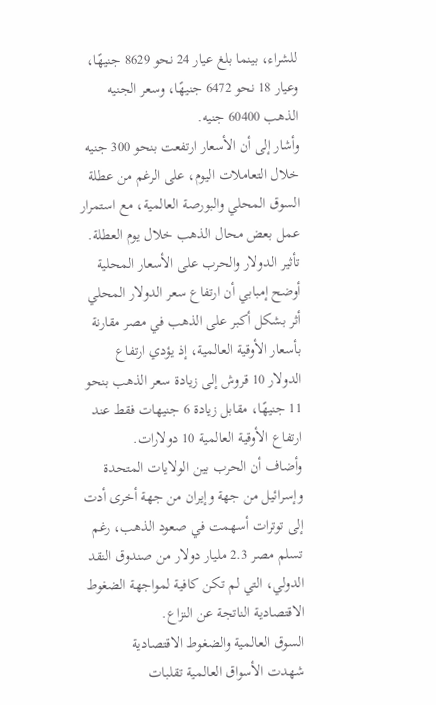للشراء، بينما بلغ عيار 24 نحو 8629 جنيهًا، وعيار 18 نحو 6472 جنيهًا، وسعر الجنيه الذهب 60400 جنيه.
وأشار إلى أن الأسعار ارتفعت بنحو 300 جنيه خلال التعاملات اليوم، على الرغم من عطلة السوق المحلي والبورصة العالمية، مع استمرار عمل بعض محال الذهب خلال يوم العطلة.
تأثير الدولار والحرب على الأسعار المحلية
أوضح إمبابي أن ارتفاع سعر الدولار المحلي أثر بشكل أكبر على الذهب في مصر مقارنة بأسعار الأوقية العالمية، إذ يؤدي ارتفاع الدولار 10 قروش إلى زيادة سعر الذهب بنحو 11 جنيهًا، مقابل زيادة 6 جنيهات فقط عند ارتفاع الأوقية العالمية 10 دولارات.
وأضاف أن الحرب بين الولايات المتحدة وإسرائيل من جهة وإيران من جهة أخرى أدت إلى توترات أسهمت في صعود الذهب، رغم تسلم مصر 2.3 مليار دولار من صندوق النقد الدولي، التي لم تكن كافية لمواجهة الضغوط الاقتصادية الناتجة عن النزاع.
السوق العالمية والضغوط الاقتصادية
شهدت الأسواق العالمية تقلبات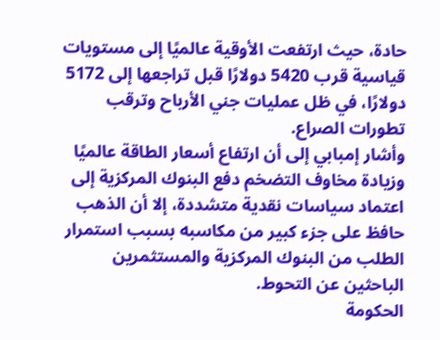حادة، حيث ارتفعت الأوقية عالميًا إلى مستويات قياسية قرب 5420 دولارًا قبل تراجعها إلى 5172 دولارًا، في ظل عمليات جني الأرباح وترقب تطورات الصراع.
وأشار إمبابي إلى أن ارتفاع أسعار الطاقة عالميًا وزيادة مخاوف التضخم دفع البنوك المركزية إلى اعتماد سياسات نقدية متشددة، إلا أن الذهب حافظ على جزء كبير من مكاسبه بسبب استمرار الطلب من البنوك المركزية والمستثمرين الباحثين عن التحوط.
الحكومة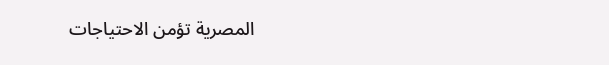المصرية تؤمن الاحتياجات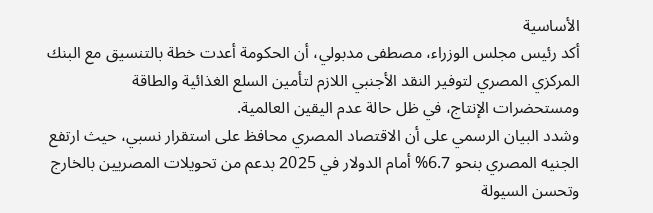الأساسية
أكد رئيس مجلس الوزراء، مصطفى مدبولي، أن الحكومة أعدت خطة بالتنسيق مع البنك المركزي المصري لتوفير النقد الأجنبي اللازم لتأمين السلع الغذائية والطاقة ومستحضرات الإنتاج، في ظل حالة عدم اليقين العالمية.
وشدد البيان الرسمي على أن الاقتصاد المصري محافظ على استقرار نسبي، حيث ارتفع الجنيه المصري بنحو 6.7% أمام الدولار في 2025 بدعم من تحويلات المصريين بالخارج وتحسن السيولة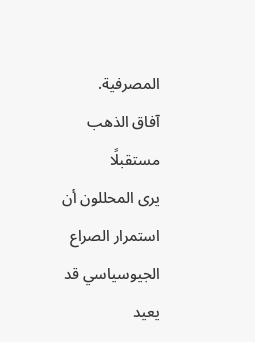المصرفية.
آفاق الذهب مستقبلًا
يرى المحللون أن استمرار الصراع الجيوسياسي قد يعيد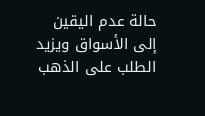حالة عدم اليقين إلى الأسواق ويزيد الطلب على الذهب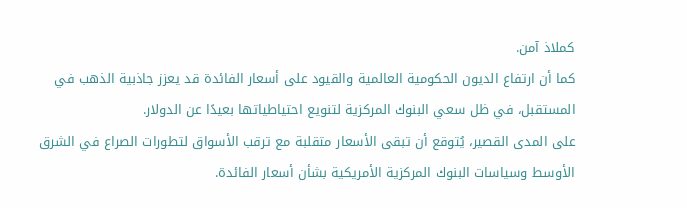كملاذ آمن.
كما أن ارتفاع الديون الحكومية العالمية والقيود على أسعار الفائدة قد يعزز جاذبية الذهب في المستقبل، في ظل سعي البنوك المركزية لتنويع احتياطياتها بعيدًا عن الدولار.
على المدى القصير، يُتوقع أن تبقى الأسعار متقلبة مع ترقب الأسواق لتطورات الصراع في الشرق الأوسط وسياسات البنوك المركزية الأمريكية بشأن أسعار الفائدة.